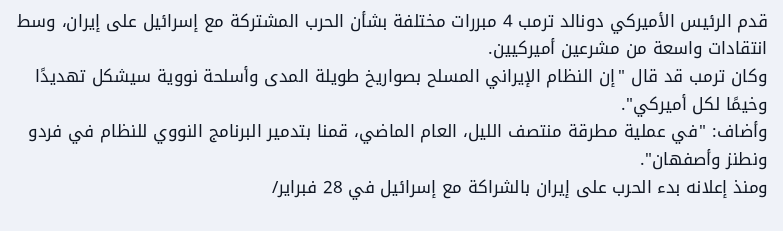قدم الرئيس الأميركي دونالد ترمب 4 مبررات مختلفة بشأن الحرب المشتركة مع إسرائيل على إيران، وسط انتقادات واسعة من مشرعين أميركيين.
وكان ترمب قد قال "إن النظام الإيراني المسلح بصواريخ طويلة المدى وأسلحة نووية سيشكل تهديدًا وخيمًا لكل أميركي".
وأضاف: "في عملية مطرقة منتصف الليل، العام الماضي، قمنا بتدمير البرنامج النووي للنظام في فردو ونطنز وأصفهان".
ومنذ إعلانه بدء الحرب على إيران بالشراكة مع إسرائيل في 28 فبراير/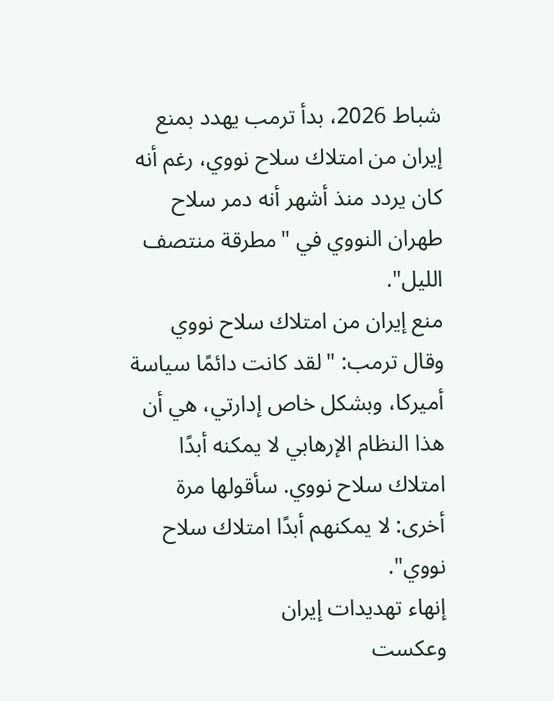شباط 2026، بدأ ترمب يهدد بمنع إيران من امتلاك سلاح نووي، رغم أنه كان يردد منذ أشهر أنه دمر سلاح طهران النووي في "مطرقة منتصف الليل".
منع إيران من امتلاك سلاح نووي
وقال ترمب: "لقد كانت دائمًا سياسة أميركا، وبشكل خاص إدارتي، هي أن هذا النظام الإرهابي لا يمكنه أبدًا امتلاك سلاح نووي. سأقولها مرة أخرى: لا يمكنهم أبدًا امتلاك سلاح نووي".
إنهاء تهديدات إيران
وعكست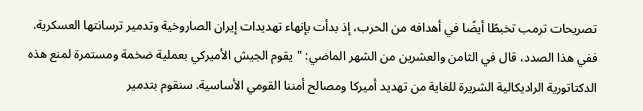تصريحات ترمب تخبطًا أيضًا في أهدافه من الحرب، إذ بدأت بإنهاء تهديدات إيران الصاروخية وتدمير ترسانتها العسكرية.
ففي هذا الصدد، قال في الثامن والعشرين من الشهر الماضي: "يقوم الجيش الأميركي بعملية ضخمة ومستمرة لمنع هذه الدكتاتورية الراديكالية الشريرة للغاية من تهديد أميركا ومصالح أمننا القومي الأساسية. سنقوم بتدمير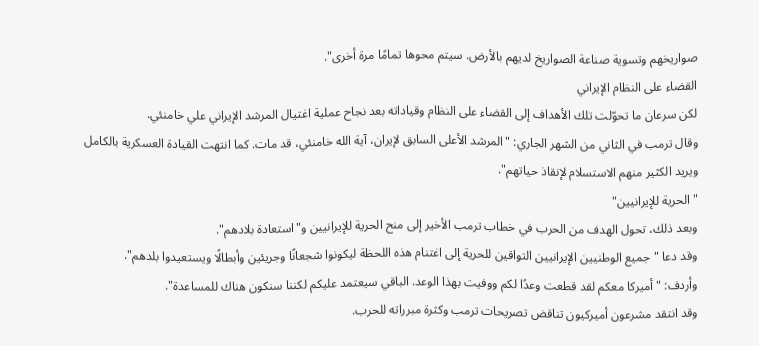صواريخهم وتسوية صناعة الصواريخ لديهم بالأرض. سيتم محوها تمامًا مرة أخرى".
القضاء على النظام الإيراني
لكن سرعان ما تحوّلت تلك الأهداف إلى القضاء على النظام وقياداته بعد نجاح عملية اغتيال المرشد الإيراني علي خامنئي.
وقال ترمب في الثاني من الشهر الجاري: "المرشد الأعلى السابق لإيران، آية الله خامنئي، قد مات. كما انتهت القيادة العسكرية بالكامل ويريد الكثير منهم الاستسلام لإنقاذ حياتهم".
"الحرية للإيرانيين"
وبعد ذلك، تحول الهدف من الحرب في خطاب ترمب الأخير إلى منح الحرية للإيرانيين و"استعادة بلادهم".
وقد دعا "جميع الوطنيين الإيرانيين التواقين للحرية إلى اغتنام هذه اللحظة ليكونوا شجعانًا وجريئين وأبطالًا ويستعيدوا بلدهم".
وأردف: "أميركا معكم لقد قطعت وعدًا لكم ووفيت بهذا الوعد. الباقي سيعتمد عليكم لكننا سنكون هناك للمساعدة".
وقد انتقد مشرعون أميركيون تناقض تصريحات ترمب وكثرة مبرراته للحرب.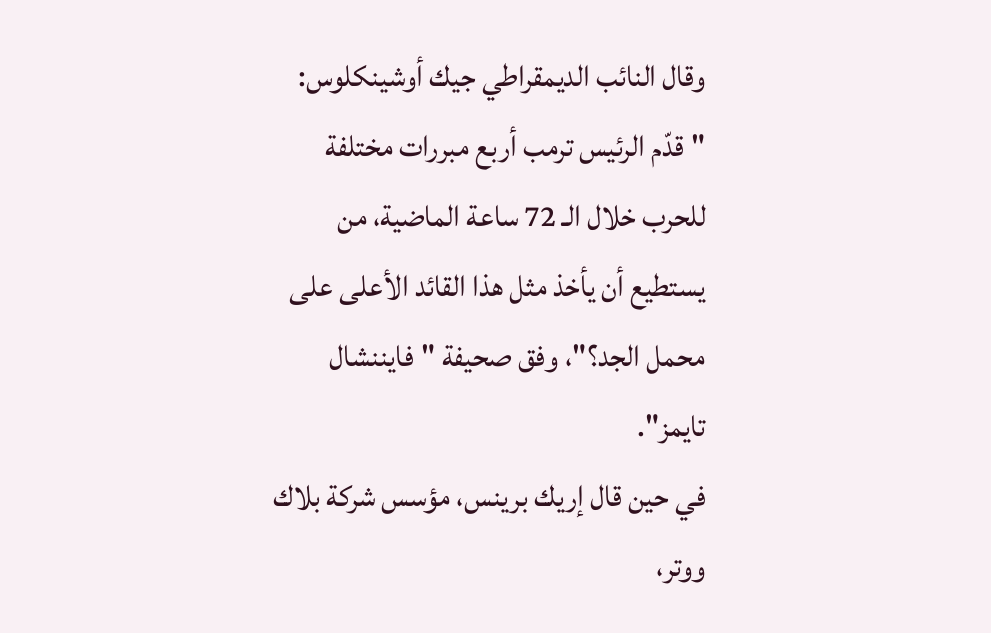وقال النائب الديمقراطي جيك أوشينكلوس: "قدّم الرئيس ترمب أربع مبررات مختلفة للحرب خلال الـ 72 ساعة الماضية، من يستطيع أن يأخذ مثل هذا القائد الأعلى على محمل الجد؟"، وفق صحيفة "فايننشال تايمز".
في حين قال إريك برينس، مؤسس شركة بلاك ووتر،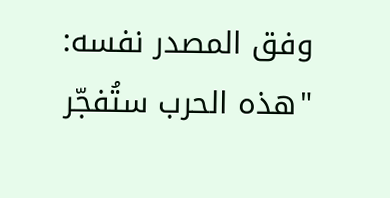وفق المصدر نفسه: "هذه الحرب ستُفجّر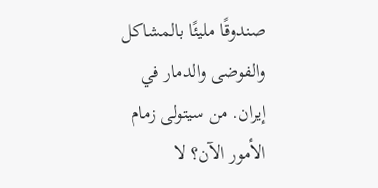صندوقًا مليئًا بالمشاكل والفوضى والدمار في إيران. من سيتولى زمام الأمور الآن؟ لا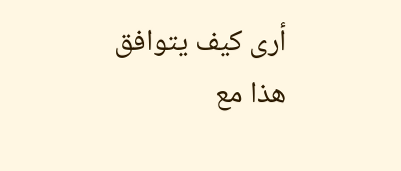أرى كيف يتوافق هذا مع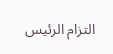التزام الرئيس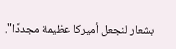بشعار لنجعل أميركا عظيمة مجددًا".